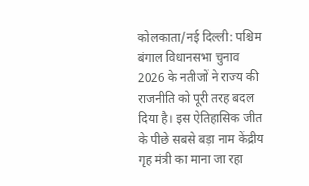कोलकाता/नई दिल्ली: पश्चिम बंगाल विधानसभा चुनाव 2026 के नतीजों ने राज्य की राजनीति को पूरी तरह बदल दिया है। इस ऐतिहासिक जीत के पीछे सबसे बड़ा नाम केंद्रीय गृह मंत्री का माना जा रहा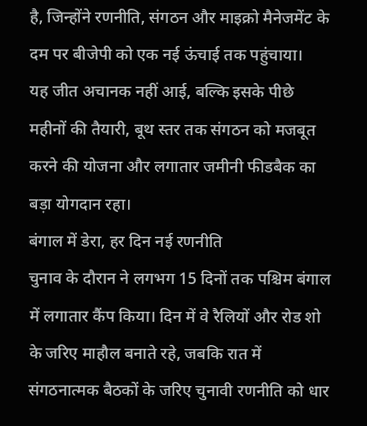है, जिन्होंने रणनीति, संगठन और माइक्रो मैनेजमेंट के दम पर बीजेपी को एक नई ऊंचाई तक पहुंचाया।
यह जीत अचानक नहीं आई, बल्कि इसके पीछे महीनों की तैयारी, बूथ स्तर तक संगठन को मजबूत करने की योजना और लगातार जमीनी फीडबैक का बड़ा योगदान रहा।
बंगाल में डेरा, हर दिन नई रणनीति
चुनाव के दौरान ने लगभग 15 दिनों तक पश्चिम बंगाल में लगातार कैंप किया। दिन में वे रैलियों और रोड शो के जरिए माहौल बनाते रहे, जबकि रात में संगठनात्मक बैठकों के जरिए चुनावी रणनीति को धार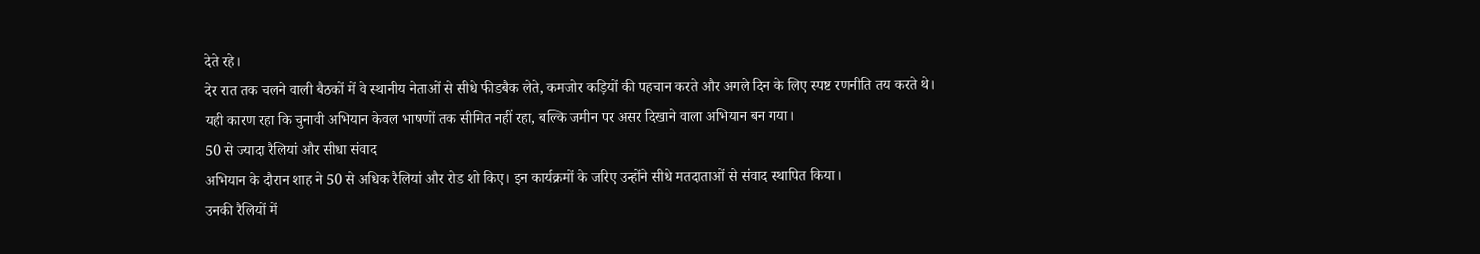देते रहे।
देर रात तक चलने वाली बैठकों में वे स्थानीय नेताओं से सीधे फीडबैक लेते, कमजोर कड़ियों की पहचान करते और अगले दिन के लिए स्पष्ट रणनीति तय करते थे।
यही कारण रहा कि चुनावी अभियान केवल भाषणों तक सीमित नहीं रहा, बल्कि जमीन पर असर दिखाने वाला अभियान बन गया।
50 से ज्यादा रैलियां और सीधा संवाद
अभियान के दौरान शाह ने 50 से अधिक रैलियां और रोड शो किए। इन कार्यक्रमों के जरिए उन्होंने सीधे मतदाताओं से संवाद स्थापित किया।
उनकी रैलियों में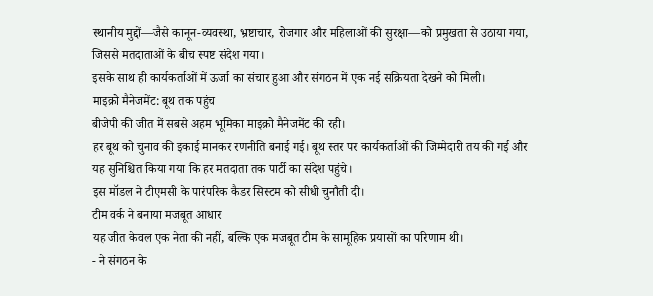स्थानीय मुद्दों—जैसे कानून-व्यवस्था, भ्रष्टाचार, रोजगार और महिलाओं की सुरक्षा—को प्रमुखता से उठाया गया, जिससे मतदाताओं के बीच स्पष्ट संदेश गया।
इसके साथ ही कार्यकर्ताओं में ऊर्जा का संचार हुआ और संगठन में एक नई सक्रियता देखने को मिली।
माइक्रो मैनेजमेंट: बूथ तक पहुंच
बीजेपी की जीत में सबसे अहम भूमिका माइक्रो मैनेजमेंट की रही।
हर बूथ को चुनाव की इकाई मानकर रणनीति बनाई गई। बूथ स्तर पर कार्यकर्ताओं की जिम्मेदारी तय की गई और यह सुनिश्चित किया गया कि हर मतदाता तक पार्टी का संदेश पहुंचे।
इस मॉडल ने टीएमसी के पारंपरिक कैडर सिस्टम को सीधी चुनौती दी।
टीम वर्क ने बनाया मजबूत आधार
यह जीत केवल एक नेता की नहीं, बल्कि एक मजबूत टीम के सामूहिक प्रयासों का परिणाम थी।
- ने संगठन के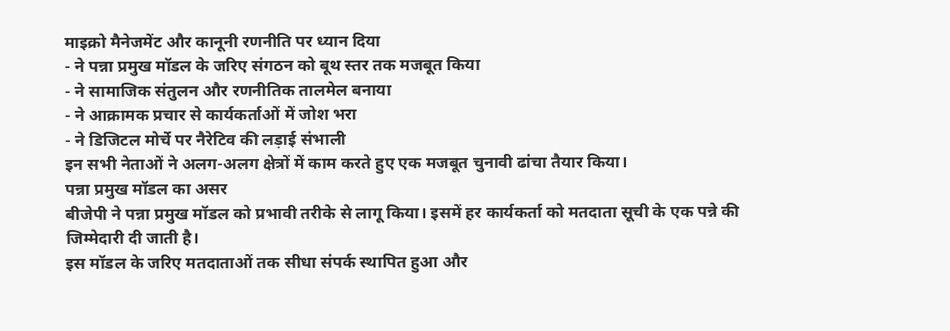माइक्रो मैनेजमेंट और कानूनी रणनीति पर ध्यान दिया
- ने पन्ना प्रमुख मॉडल के जरिए संगठन को बूथ स्तर तक मजबूत किया
- ने सामाजिक संतुलन और रणनीतिक तालमेल बनाया
- ने आक्रामक प्रचार से कार्यकर्ताओं में जोश भरा
- ने डिजिटल मोर्चे पर नैरेटिव की लड़ाई संभाली
इन सभी नेताओं ने अलग-अलग क्षेत्रों में काम करते हुए एक मजबूत चुनावी ढांचा तैयार किया।
पन्ना प्रमुख मॉडल का असर
बीजेपी ने पन्ना प्रमुख मॉडल को प्रभावी तरीके से लागू किया। इसमें हर कार्यकर्ता को मतदाता सूची के एक पन्ने की जिम्मेदारी दी जाती है।
इस मॉडल के जरिए मतदाताओं तक सीधा संपर्क स्थापित हुआ और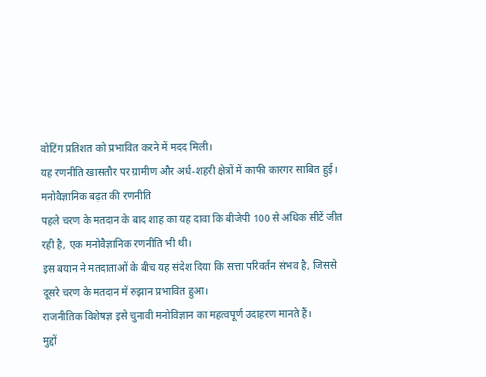वोटिंग प्रतिशत को प्रभावित करने में मदद मिली।
यह रणनीति खासतौर पर ग्रामीण और अर्ध-शहरी क्षेत्रों में काफी कारगर साबित हुई।
मनोवैज्ञानिक बढ़त की रणनीति
पहले चरण के मतदान के बाद शाह का यह दावा कि बीजेपी 100 से अधिक सीटें जीत रही है, एक मनोवैज्ञानिक रणनीति भी थी।
इस बयान ने मतदाताओं के बीच यह संदेश दिया कि सत्ता परिवर्तन संभव है, जिससे दूसरे चरण के मतदान में रुझान प्रभावित हुआ।
राजनीतिक विशेषज्ञ इसे चुनावी मनोविज्ञान का महत्वपूर्ण उदाहरण मानते हैं।
मुद्दों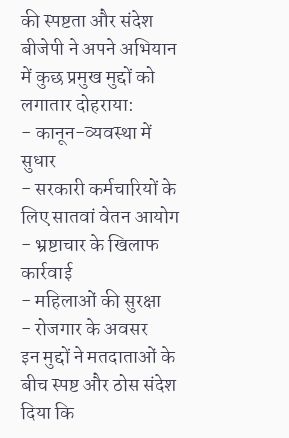की स्पष्टता और संदेश
बीजेपी ने अपने अभियान में कुछ प्रमुख मुद्दों को लगातार दोहराया:
- कानून-व्यवस्था में सुधार
- सरकारी कर्मचारियों के लिए सातवां वेतन आयोग
- भ्रष्टाचार के खिलाफ कार्रवाई
- महिलाओं की सुरक्षा
- रोजगार के अवसर
इन मुद्दों ने मतदाताओं के बीच स्पष्ट और ठोस संदेश दिया कि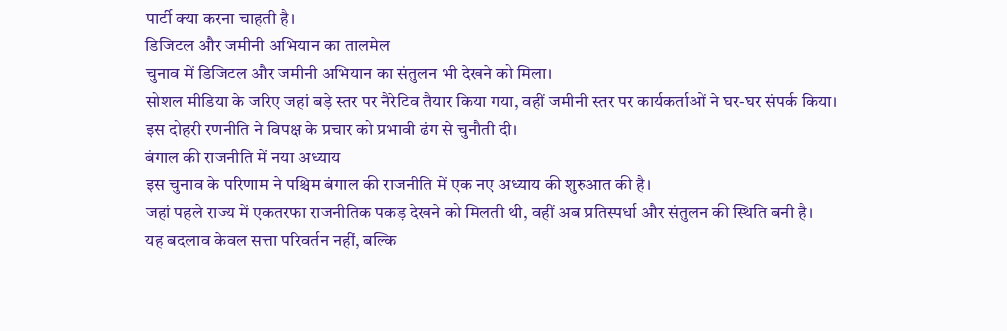पार्टी क्या करना चाहती है।
डिजिटल और जमीनी अभियान का तालमेल
चुनाव में डिजिटल और जमीनी अभियान का संतुलन भी देखने को मिला।
सोशल मीडिया के जरिए जहां बड़े स्तर पर नैरेटिव तैयार किया गया, वहीं जमीनी स्तर पर कार्यकर्ताओं ने घर-घर संपर्क किया।
इस दोहरी रणनीति ने विपक्ष के प्रचार को प्रभावी ढंग से चुनौती दी।
बंगाल की राजनीति में नया अध्याय
इस चुनाव के परिणाम ने पश्चिम बंगाल की राजनीति में एक नए अध्याय की शुरुआत की है।
जहां पहले राज्य में एकतरफा राजनीतिक पकड़ देखने को मिलती थी, वहीं अब प्रतिस्पर्धा और संतुलन की स्थिति बनी है।
यह बदलाव केवल सत्ता परिवर्तन नहीं, बल्कि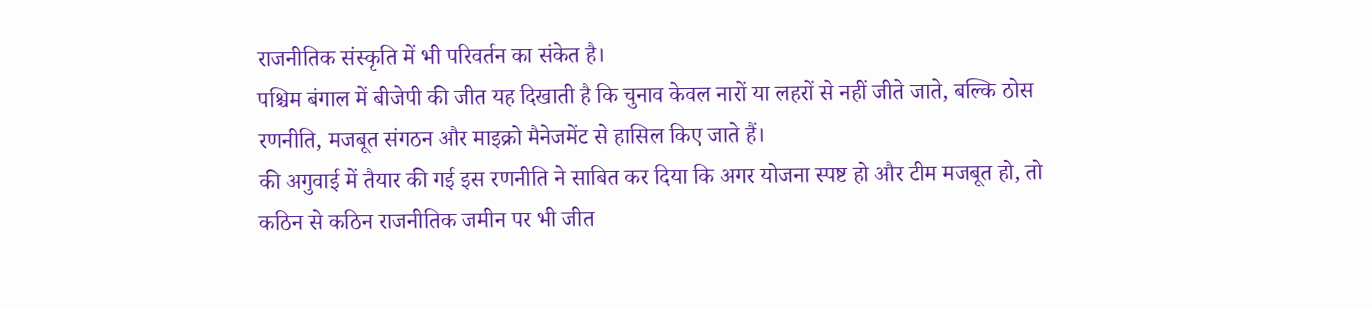राजनीतिक संस्कृति में भी परिवर्तन का संकेत है।
पश्चिम बंगाल में बीजेपी की जीत यह दिखाती है कि चुनाव केवल नारों या लहरों से नहीं जीते जाते, बल्कि ठोस रणनीति, मजबूत संगठन और माइक्रो मैनेजमेंट से हासिल किए जाते हैं।
की अगुवाई में तैयार की गई इस रणनीति ने साबित कर दिया कि अगर योजना स्पष्ट हो और टीम मजबूत हो, तो कठिन से कठिन राजनीतिक जमीन पर भी जीत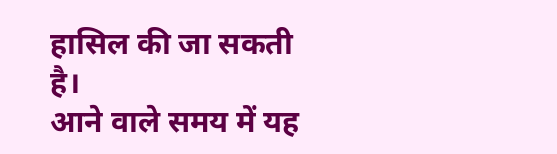हासिल की जा सकती है।
आने वाले समय में यह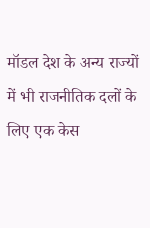मॉडल देश के अन्य राज्यों में भी राजनीतिक दलों के लिए एक केस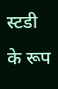स्टडी के रूप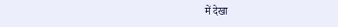में देखा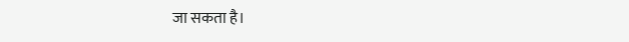जा सकता है।